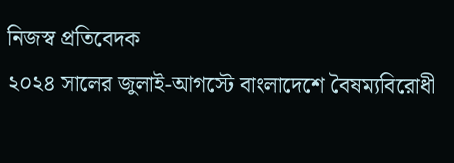নিজস্ব প্রতিবেদক
২০২৪ সালের জুলাই-আগস্টে বাংলাদেশে বৈষম্যবিরোধী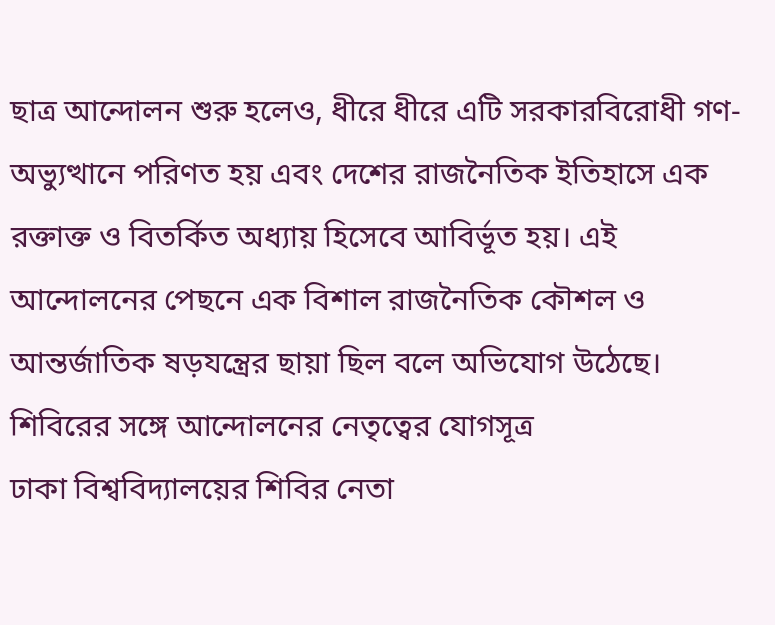ছাত্র আন্দোলন শুরু হলেও, ধীরে ধীরে এটি সরকারবিরোধী গণ-অভ্যুত্থানে পরিণত হয় এবং দেশের রাজনৈতিক ইতিহাসে এক রক্তাক্ত ও বিতর্কিত অধ্যায় হিসেবে আবির্ভূত হয়। এই আন্দোলনের পেছনে এক বিশাল রাজনৈতিক কৌশল ও আন্তর্জাতিক ষড়যন্ত্রের ছায়া ছিল বলে অভিযোগ উঠেছে।
শিবিরের সঙ্গে আন্দোলনের নেতৃত্বের যোগসূত্র
ঢাকা বিশ্ববিদ্যালয়ের শিবির নেতা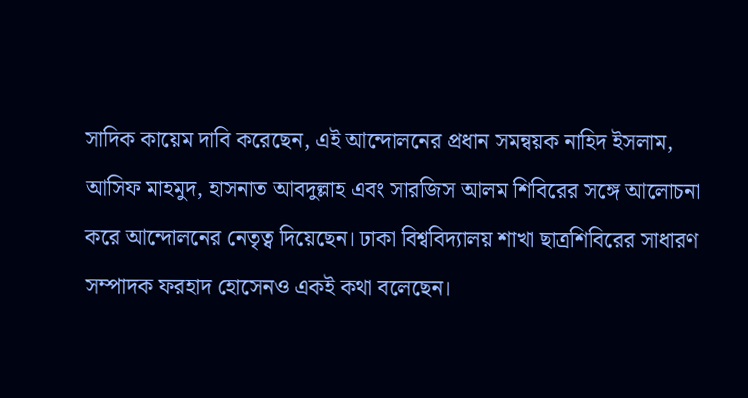সাদিক কায়েম দাবি করেছেন, এই আন্দোলনের প্রধান সমন্বয়ক নাহিদ ইসলাম, আসিফ মাহমুদ, হাসনাত আবদুল্লাহ এবং সারজিস আলম শিবিরের সঙ্গে আলোচনা করে আন্দোলনের নেতৃত্ব দিয়েছেন। ঢাকা বিশ্ববিদ্যালয় শাখা ছাত্রশিবিরের সাধারণ সম্পাদক ফরহাদ হোসেনও একই কথা বলেছেন।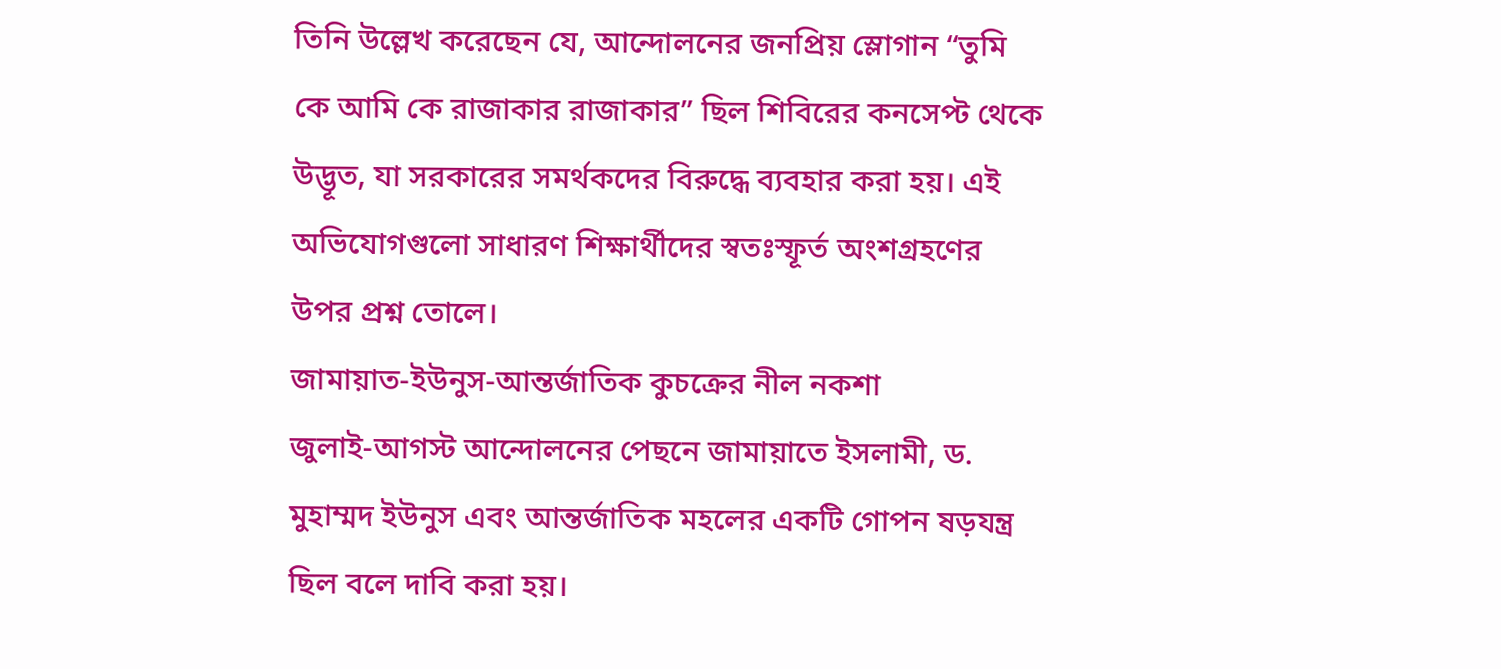তিনি উল্লেখ করেছেন যে, আন্দোলনের জনপ্রিয় স্লোগান “তুমি কে আমি কে রাজাকার রাজাকার” ছিল শিবিরের কনসেপ্ট থেকে উদ্ভূত, যা সরকারের সমর্থকদের বিরুদ্ধে ব্যবহার করা হয়। এই অভিযোগগুলো সাধারণ শিক্ষার্থীদের স্বতঃস্ফূর্ত অংশগ্রহণের উপর প্রশ্ন তোলে।
জামায়াত-ইউনুস-আন্তর্জাতিক কুচক্রের নীল নকশা
জুলাই-আগস্ট আন্দোলনের পেছনে জামায়াতে ইসলামী, ড. মুহাম্মদ ইউনুস এবং আন্তর্জাতিক মহলের একটি গোপন ষড়যন্ত্র ছিল বলে দাবি করা হয়।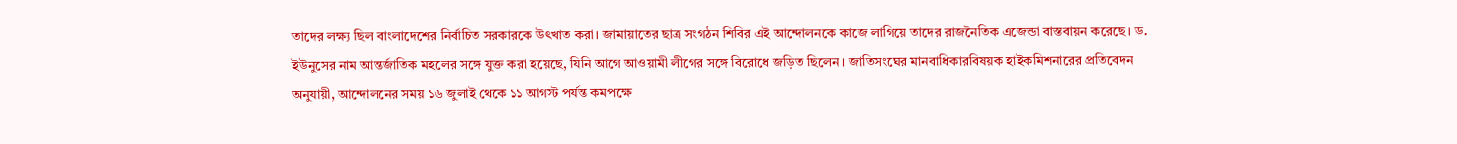তাদের লক্ষ্য ছিল বাংলাদেশের নির্বাচিত সরকারকে উৎখাত করা। জামায়াতের ছাত্র সংগঠন শিবির এই আন্দোলনকে কাজে লাগিয়ে তাদের রাজনৈতিক এজেন্ডা বাস্তবায়ন করেছে। ড. ইউনুসের নাম আন্তর্জাতিক মহলের সঙ্গে যুক্ত করা হয়েছে, যিনি আগে আওয়ামী লীগের সঙ্গে বিরোধে জড়িত ছিলেন। জাতিসংঘের মানবাধিকারবিষয়ক হাইকমিশনারের প্রতিবেদন অনুযায়ী, আন্দোলনের সময় ১৬ জুলাই থেকে ১১ আগস্ট পর্যন্ত কমপক্ষে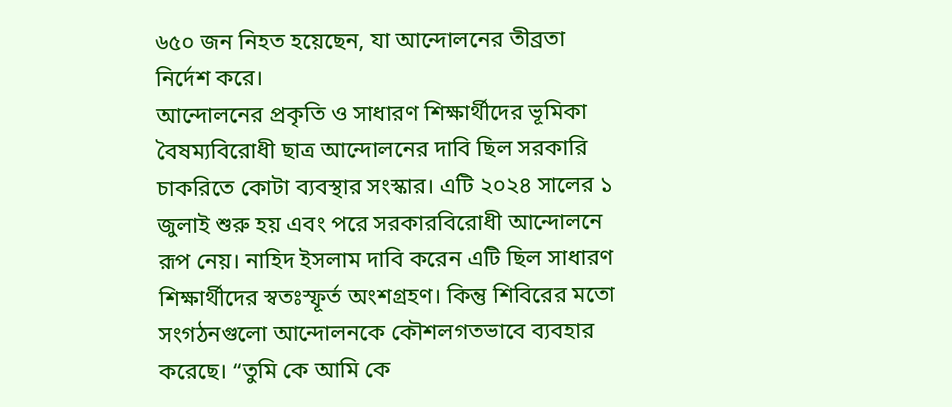৬৫০ জন নিহত হয়েছেন, যা আন্দোলনের তীব্রতা নির্দেশ করে।
আন্দোলনের প্রকৃতি ও সাধারণ শিক্ষার্থীদের ভূমিকা
বৈষম্যবিরোধী ছাত্র আন্দোলনের দাবি ছিল সরকারি চাকরিতে কোটা ব্যবস্থার সংস্কার। এটি ২০২৪ সালের ১ জুলাই শুরু হয় এবং পরে সরকারবিরোধী আন্দোলনে রূপ নেয়। নাহিদ ইসলাম দাবি করেন এটি ছিল সাধারণ শিক্ষার্থীদের স্বতঃস্ফূর্ত অংশগ্রহণ। কিন্তু শিবিরের মতো সংগঠনগুলো আন্দোলনকে কৌশলগতভাবে ব্যবহার করেছে। “তুমি কে আমি কে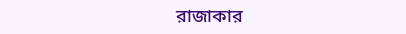রাজাকার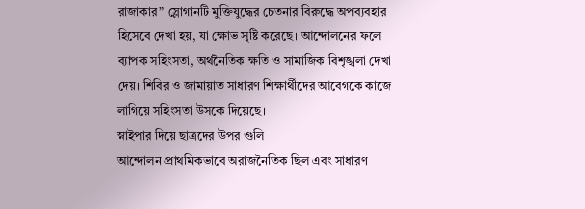রাজাকার” স্লোগানটি মুক্তিযুদ্ধের চেতনার বিরুদ্ধে অপব্যবহার হিসেবে দেখা হয়, যা ক্ষোভ সৃষ্টি করেছে। আন্দোলনের ফলে ব্যাপক সহিংসতা, অর্থনৈতিক ক্ষতি ও সামাজিক বিশৃঙ্খলা দেখা দেয়। শিবির ও জামায়াত সাধারণ শিক্ষার্থীদের আবেগকে কাজে লাগিয়ে সহিংসতা উসকে দিয়েছে।
স্নাইপার দিয়ে ছাত্রদের উপর গুলি
আন্দোলন প্রাথমিকভাবে অরাজনৈতিক ছিল এবং সাধারণ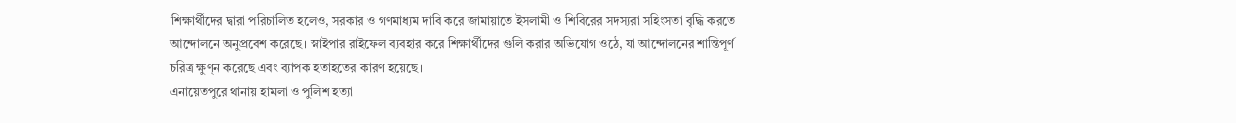শিক্ষার্থীদের দ্বারা পরিচালিত হলেও, সরকার ও গণমাধ্যম দাবি করে জামায়াতে ইসলামী ও শিবিরের সদস্যরা সহিংসতা বৃদ্ধি করতে আন্দোলনে অনুপ্রবেশ করেছে। স্নাইপার রাইফেল ব্যবহার করে শিক্ষার্থীদের গুলি করার অভিযোগ ওঠে, যা আন্দোলনের শান্তিপূর্ণ চরিত্র ক্ষুণ্ন করেছে এবং ব্যাপক হতাহতের কারণ হয়েছে।
এনায়েতপুরে থানায় হামলা ও পুলিশ হত্যা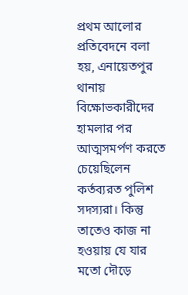প্রথম আলোর প্রতিবেদনে বলা হয়, এনায়েতপুর থানায় বিক্ষোভকারীদের হামলার পর আত্মসমর্পণ করতে চেয়েছিলেন কর্তব্যরত পুলিশ সদস্যরা। কিন্তু তাতেও কাজ না হওয়ায় যে যার মতো দৌড়ে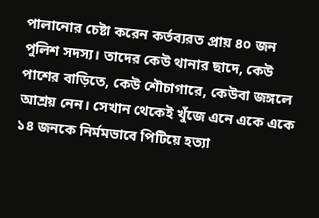পালানোর চেষ্টা করেন কর্তব্যরত প্রায় ৪০ জন পুলিশ সদস্য। তাদের কেউ থানার ছাদে, কেউ পাশের বাড়িতে, কেউ শৌচাগারে, কেউবা জঙ্গলে আশ্রয় নেন। সেখান থেকেই খুঁজে এনে একে একে ১৪ জনকে নির্মমভাবে পিটিয়ে হত্যা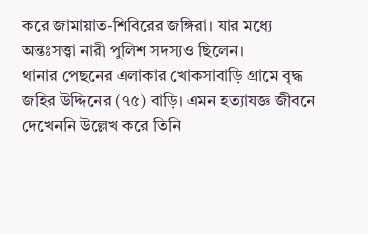করে জামায়াত-শিবিরের জঙ্গিরা। যার মধ্যে অন্তঃসত্ত্বা নারী পুলিশ সদস্যও ছিলেন।
থানার পেছনের এলাকার খোকসাবাড়ি গ্রামে বৃদ্ধ জহির উদ্দিনের (৭৫) বাড়ি। এমন হত্যাযজ্ঞ জীবনে দেখেননি উল্লেখ করে তিনি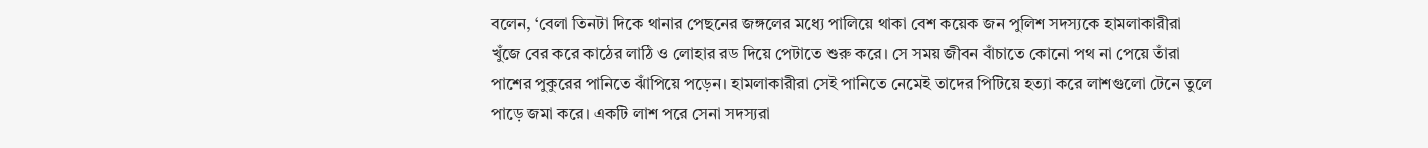বলেন, ‘বেলা তিনটা দিকে থানার পেছনের জঙ্গলের মধ্যে পালিয়ে থাকা বেশ কয়েক জন পুলিশ সদস্যকে হামলাকারীরা খুঁজে বের করে কাঠের লাঠি ও লোহার রড দিয়ে পেটাতে শুরু করে। সে সময় জীবন বাঁচাতে কোনো পথ না পেয়ে তাঁরা পাশের পুকুরের পানিতে ঝাঁপিয়ে পড়েন। হামলাকারীরা সেই পানিতে নেমেই তাদের পিটিয়ে হত্যা করে লাশগুলো টেনে তুলে পাড়ে জমা করে। একটি লাশ পরে সেনা সদস্যরা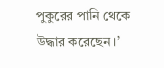পুকুরের পানি থেকে উদ্ধার করেছেন।’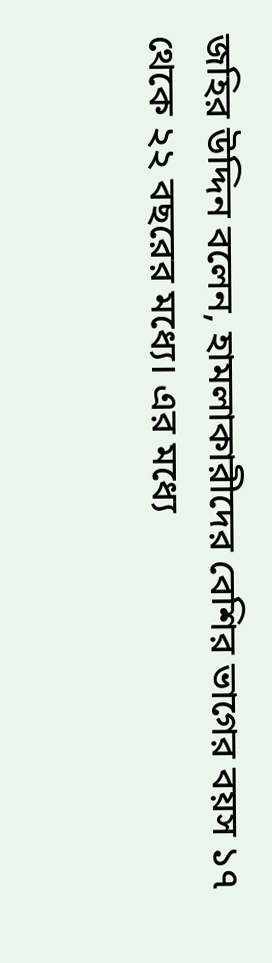জহির উদ্দিন বলেন, হামলাকারীদের বেশির ভাগের বয়স ১৭ থেকে ২২ বছরের মধ্যে। এর মধ্যে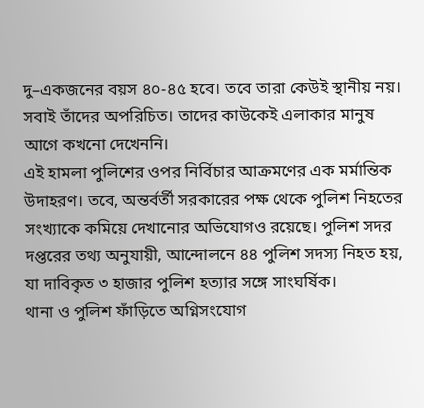দু–একজনের বয়স ৪০-৪৫ হবে। তবে তারা কেউই স্থানীয় নয়। সবাই তাঁদের অপরিচিত। তাদের কাউকেই এলাকার মানুষ আগে কখনো দেখেননি।
এই হামলা পুলিশের ওপর নির্বিচার আক্রমণের এক মর্মান্তিক উদাহরণ। তবে, অন্তর্বর্তী সরকারের পক্ষ থেকে পুলিশ নিহতের সংখ্যাকে কমিয়ে দেখানোর অভিযোগও রয়েছে। পুলিশ সদর দপ্তরের তথ্য অনুযায়ী, আন্দোলনে ৪৪ পুলিশ সদস্য নিহত হয়, যা দাবিকৃত ৩ হাজার পুলিশ হত্যার সঙ্গে সাংঘর্ষিক।
থানা ও পুলিশ ফাঁড়িতে অগ্নিসংযোগ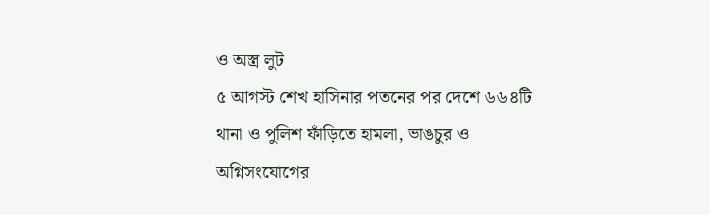ও অস্ত্র লুট
৫ আগস্ট শেখ হাসিনার পতনের পর দেশে ৬৬৪টি থানা ও পুলিশ ফাঁড়িতে হামলা, ভাঙচুর ও অগ্নিসংযোগের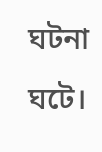ঘটনা ঘটে।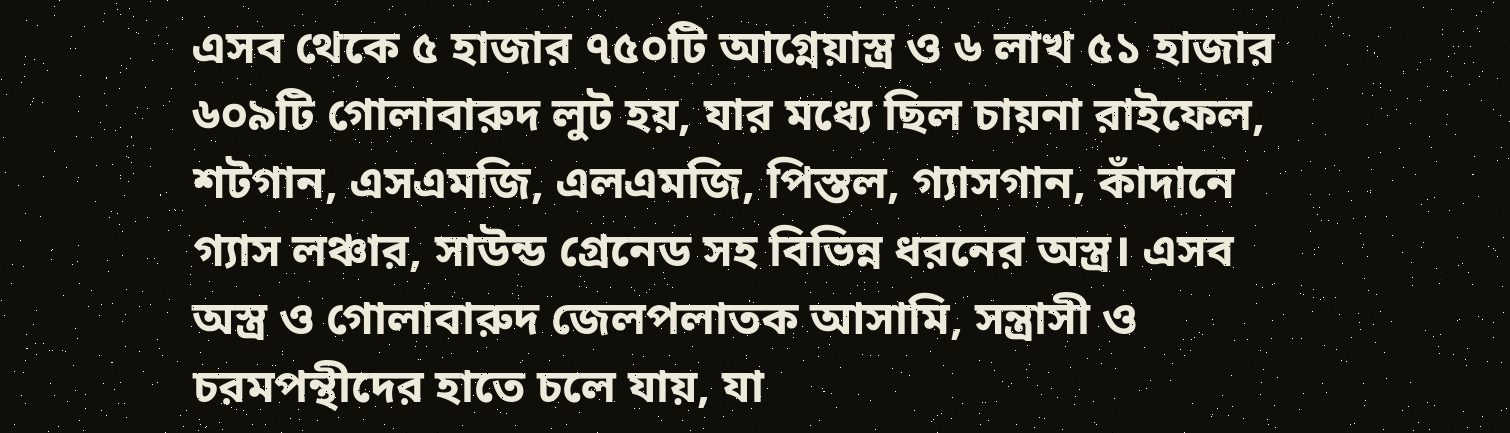এসব থেকে ৫ হাজার ৭৫০টি আগ্নেয়াস্ত্র ও ৬ লাখ ৫১ হাজার ৬০৯টি গোলাবারুদ লুট হয়, যার মধ্যে ছিল চায়না রাইফেল, শটগান, এসএমজি, এলএমজি, পিস্তল, গ্যাসগান, কাঁদানে গ্যাস লঞ্চার, সাউন্ড গ্রেনেড সহ বিভিন্ন ধরনের অস্ত্র। এসব অস্ত্র ও গোলাবারুদ জেলপলাতক আসামি, সন্ত্রাসী ও চরমপন্থীদের হাতে চলে যায়, যা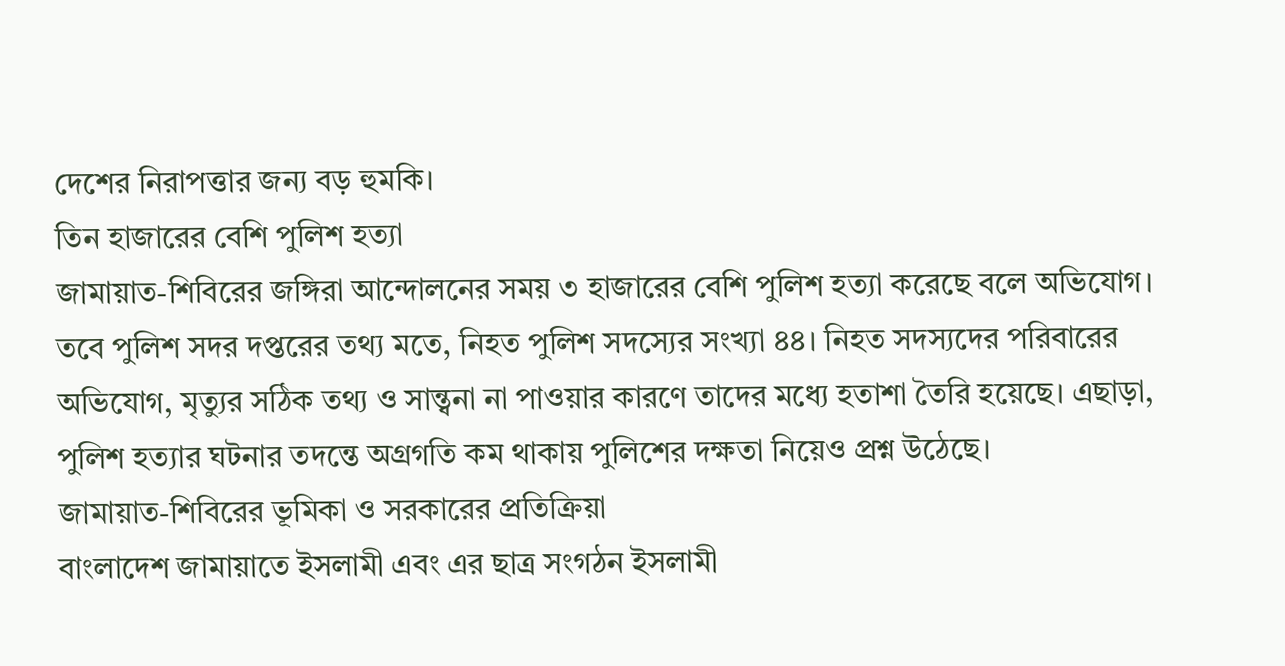দেশের নিরাপত্তার জন্য বড় হুমকি।
তিন হাজারের বেশি পুলিশ হত্যা
জামায়াত-শিবিরের জঙ্গিরা আন্দোলনের সময় ৩ হাজারের বেশি পুলিশ হত্যা করেছে বলে অভিযোগ। তবে পুলিশ সদর দপ্তরের তথ্য মতে, নিহত পুলিশ সদস্যের সংখ্যা ৪৪। নিহত সদস্যদের পরিবারের অভিযোগ, মৃত্যুর সঠিক তথ্য ও সান্ত্বনা না পাওয়ার কারণে তাদের মধ্যে হতাশা তৈরি হয়েছে। এছাড়া, পুলিশ হত্যার ঘটনার তদন্তে অগ্রগতি কম থাকায় পুলিশের দক্ষতা নিয়েও প্রশ্ন উঠেছে।
জামায়াত-শিবিরের ভূমিকা ও সরকারের প্রতিক্রিয়া
বাংলাদেশ জামায়াতে ইসলামী এবং এর ছাত্র সংগঠন ইসলামী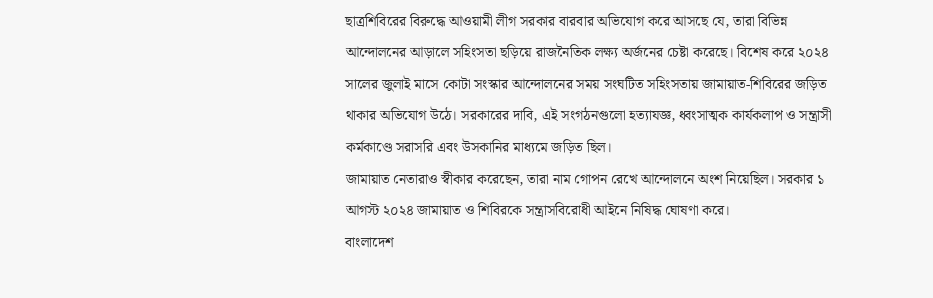ছাত্রশিবিরের বিরুদ্ধে আওয়ামী লীগ সরকার বারবার অভিযোগ করে আসছে যে, তারা বিভিন্ন আন্দোলনের আড়ালে সহিংসতা ছড়িয়ে রাজনৈতিক লক্ষ্য অর্জনের চেষ্টা করেছে। বিশেষ করে ২০২৪ সালের জুলাই মাসে কোটা সংস্কার আন্দোলনের সময় সংঘটিত সহিংসতায় জামায়াত-শিবিরের জড়িত থাকার অভিযোগ উঠে। সরকারের দাবি, এই সংগঠনগুলো হত্যাযজ্ঞ, ধ্বংসাত্মক কার্যকলাপ ও সন্ত্রাসী কর্মকাণ্ডে সরাসরি এবং উসকানির মাধ্যমে জড়িত ছিল।
জামায়াত নেতারাও স্বীকার করেছেন, তারা নাম গোপন রেখে আন্দোলনে অংশ নিয়েছিল। সরকার ১ আগস্ট ২০২৪ জামায়াত ও শিবিরকে সন্ত্রাসবিরোধী আইনে নিষিদ্ধ ঘোষণা করে।
বাংলাদেশ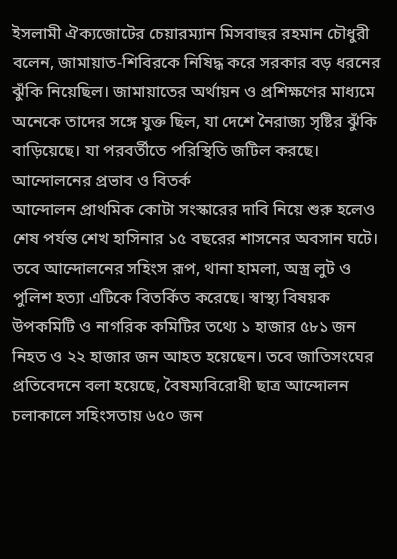ইসলামী ঐক্যজোটের চেয়ারম্যান মিসবাহুর রহমান চৌধুরী বলেন, জামায়াত-শিবিরকে নিষিদ্ধ করে সরকার বড় ধরনের ঝুঁকি নিয়েছিল। জামায়াতের অর্থায়ন ও প্রশিক্ষণের মাধ্যমে অনেকে তাদের সঙ্গে যুক্ত ছিল, যা দেশে নৈরাজ্য সৃষ্টির ঝুঁকি বাড়িয়েছে। যা পরবর্তীতে পরিস্থিতি জটিল করছে।
আন্দোলনের প্রভাব ও বিতর্ক
আন্দোলন প্রাথমিক কোটা সংস্কারের দাবি নিয়ে শুরু হলেও শেষ পর্যন্ত শেখ হাসিনার ১৫ বছরের শাসনের অবসান ঘটে। তবে আন্দোলনের সহিংস রূপ, থানা হামলা, অস্ত্র লুট ও পুলিশ হত্যা এটিকে বিতর্কিত করেছে। স্বাস্থ্য বিষয়ক উপকমিটি ও নাগরিক কমিটির তথ্যে ১ হাজার ৫৮১ জন নিহত ও ২২ হাজার জন আহত হয়েছেন। তবে জাতিসংঘের প্রতিবেদনে বলা হয়েছে, বৈষম্যবিরোধী ছাত্র আন্দোলন চলাকালে সহিংসতায় ৬৫০ জন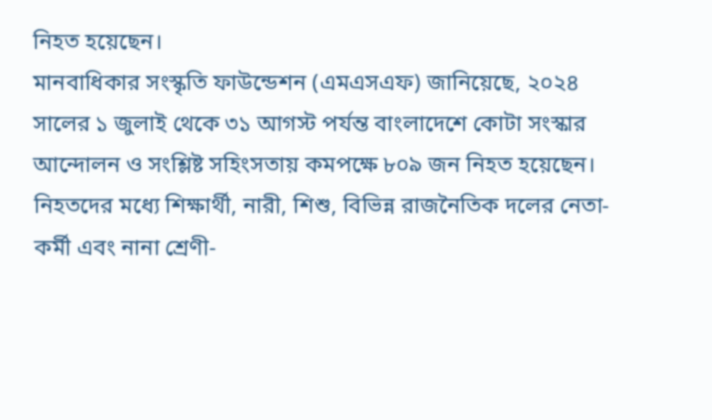নিহত হয়েছেন।
মানবাধিকার সংস্কৃতি ফাউন্ডেশন (এমএসএফ) জানিয়েছে, ২০২৪ সালের ১ জুলাই থেকে ৩১ আগস্ট পর্যন্ত বাংলাদেশে কোটা সংস্কার আন্দোলন ও সংশ্লিষ্ট সহিংসতায় কমপক্ষে ৮০৯ জন নিহত হয়েছেন। নিহতদের মধ্যে শিক্ষার্থী, নারী, শিশু, বিভিন্ন রাজনৈতিক দলের নেতা-কর্মী এবং নানা শ্রেণী-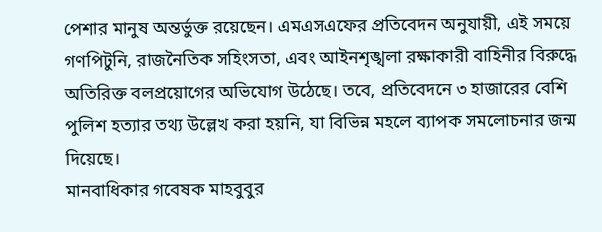পেশার মানুষ অন্তর্ভুক্ত রয়েছেন। এমএসএফের প্রতিবেদন অনুযায়ী, এই সময়ে গণপিটুনি, রাজনৈতিক সহিংসতা, এবং আইনশৃঙ্খলা রক্ষাকারী বাহিনীর বিরুদ্ধে অতিরিক্ত বলপ্রয়োগের অভিযোগ উঠেছে। তবে, প্রতিবেদনে ৩ হাজারের বেশি পুলিশ হত্যার তথ্য উল্লেখ করা হয়নি, যা বিভিন্ন মহলে ব্যাপক সমলোচনার জন্ম দিয়েছে।
মানবাধিকার গবেষক মাহবুবুর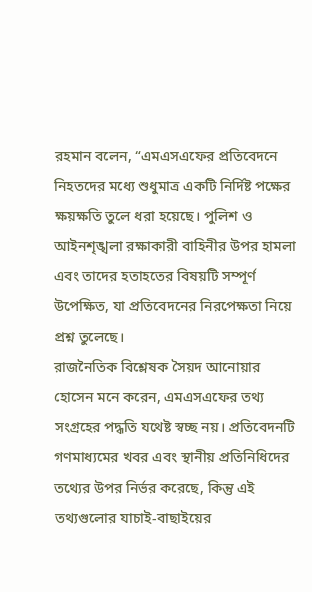রহমান বলেন, “এমএসএফের প্রতিবেদনে নিহতদের মধ্যে শুধুমাত্র একটি নির্দিষ্ট পক্ষের ক্ষয়ক্ষতি তুলে ধরা হয়েছে। পুলিশ ও আইনশৃঙ্খলা রক্ষাকারী বাহিনীর উপর হামলা এবং তাদের হতাহতের বিষয়টি সম্পূর্ণ উপেক্ষিত, যা প্রতিবেদনের নিরপেক্ষতা নিয়ে প্রশ্ন তুলেছে।
রাজনৈতিক বিশ্লেষক সৈয়দ আনোয়ার হোসেন মনে করেন, এমএসএফের তথ্য সংগ্রহের পদ্ধতি যথেষ্ট স্বচ্ছ নয়। প্রতিবেদনটি গণমাধ্যমের খবর এবং স্থানীয় প্রতিনিধিদের তথ্যের উপর নির্ভর করেছে, কিন্তু এই তথ্যগুলোর যাচাই-বাছাইয়ের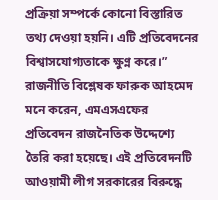প্রক্রিয়া সম্পর্কে কোনো বিস্তারিত তথ্য দেওয়া হয়নি। এটি প্রতিবেদনের বিশ্বাসযোগ্যতাকে ক্ষুণ্ন করে।”
রাজনীতি বিশ্লেষক ফারুক আহমেদ মনে করেন, এমএসএফের প্রতিবেদন রাজনৈতিক উদ্দেশ্যে তৈরি করা হয়েছে। এই প্রতিবেদনটি আওয়ামী লীগ সরকারের বিরুদ্ধে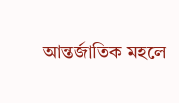আন্তর্জাতিক মহলে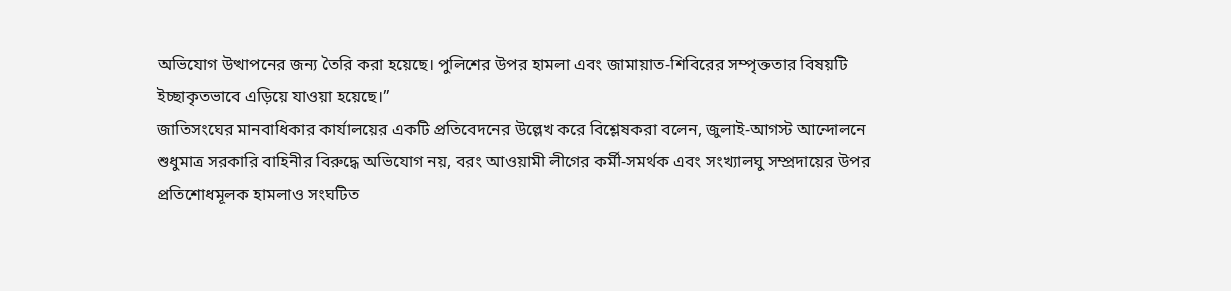অভিযোগ উত্থাপনের জন্য তৈরি করা হয়েছে। পুলিশের উপর হামলা এবং জামায়াত-শিবিরের সম্পৃক্ততার বিষয়টি ইচ্ছাকৃতভাবে এড়িয়ে যাওয়া হয়েছে।”
জাতিসংঘের মানবাধিকার কার্যালয়ের একটি প্রতিবেদনের উল্লেখ করে বিশ্লেষকরা বলেন, জুলাই-আগস্ট আন্দোলনে শুধুমাত্র সরকারি বাহিনীর বিরুদ্ধে অভিযোগ নয়, বরং আওয়ামী লীগের কর্মী-সমর্থক এবং সংখ্যালঘু সম্প্রদায়ের উপর প্রতিশোধমূলক হামলাও সংঘটিত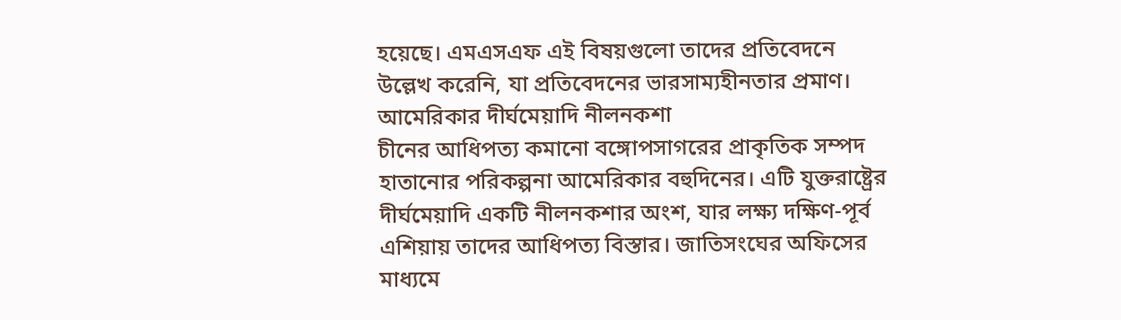হয়েছে। এমএসএফ এই বিষয়গুলো তাদের প্রতিবেদনে উল্লেখ করেনি, যা প্রতিবেদনের ভারসাম্যহীনতার প্রমাণ।
আমেরিকার দীর্ঘমেয়াদি নীলনকশা
চীনের আধিপত্য কমানো বঙ্গোপসাগরের প্রাকৃতিক সম্পদ হাতানোর পরিকল্পনা আমেরিকার বহুদিনের। এটি যুক্তরাষ্ট্রের দীর্ঘমেয়াদি একটি নীলনকশার অংশ, যার লক্ষ্য দক্ষিণ-পূর্ব এশিয়ায় তাদের আধিপত্য বিস্তার। জাতিসংঘের অফিসের মাধ্যমে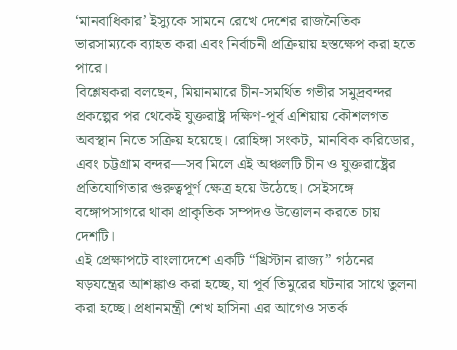‘মানবাধিকার’ ইস্যুকে সামনে রেখে দেশের রাজনৈতিক ভারসাম্যকে ব্যাহত করা এবং নির্বাচনী প্রক্রিয়ায় হস্তক্ষেপ করা হতে পারে।
বিশ্লেষকরা বলছেন, মিয়ানমারে চীন-সমর্থিত গভীর সমুদ্রবন্দর প্রকল্পের পর থেকেই যুক্তরাষ্ট্র দক্ষিণ-পূর্ব এশিয়ায় কৌশলগত অবস্থান নিতে সক্রিয় হয়েছে। রোহিঙ্গা সংকট, মানবিক করিডোর, এবং চট্টগ্রাম বন্দর—সব মিলে এই অঞ্চলটি চীন ও যুক্তরাষ্ট্রের প্রতিযোগিতার গুরুত্বপূর্ণ ক্ষেত্র হয়ে উঠেছে। সেইসঙ্গে বঙ্গোপসাগরে থাকা প্রাকৃতিক সম্পদও উত্তোলন করতে চায় দেশটি।
এই প্রেক্ষাপটে বাংলাদেশে একটি “খ্রিস্টান রাজ্য” গঠনের ষড়যন্ত্রের আশঙ্কাও করা হচ্ছে, যা পূর্ব তিমুরের ঘটনার সাথে তুলনা করা হচ্ছে। প্রধানমন্ত্রী শেখ হাসিনা এর আগেও সতর্ক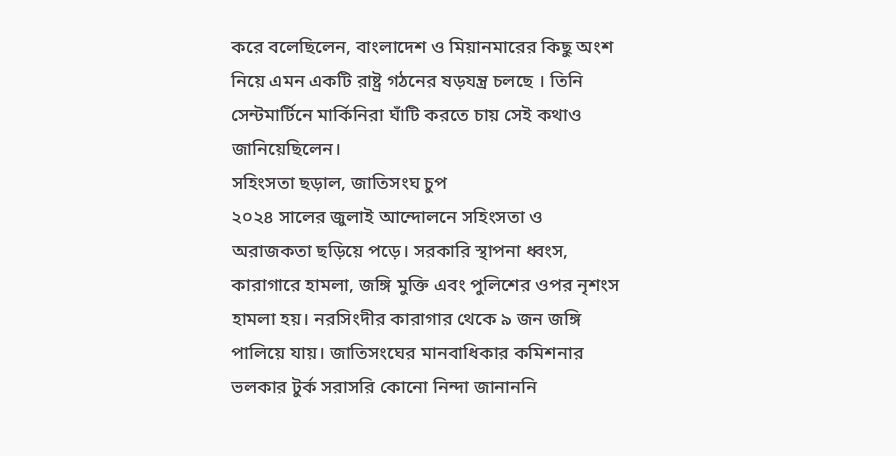করে বলেছিলেন, বাংলাদেশ ও মিয়ানমারের কিছু অংশ নিয়ে এমন একটি রাষ্ট্র গঠনের ষড়যন্ত্র চলছে । তিনি সেন্টমার্টিনে মার্কিনিরা ঘাঁটি করতে চায় সেই কথাও জানিয়েছিলেন।
সহিংসতা ছড়াল, জাতিসংঘ চুপ
২০২৪ সালের জুলাই আন্দোলনে সহিংসতা ও অরাজকতা ছড়িয়ে পড়ে। সরকারি স্থাপনা ধ্বংস, কারাগারে হামলা, জঙ্গি মুক্তি এবং পুলিশের ওপর নৃশংস হামলা হয়। নরসিংদীর কারাগার থেকে ৯ জন জঙ্গি পালিয়ে যায়। জাতিসংঘের মানবাধিকার কমিশনার ভলকার টুর্ক সরাসরি কোনো নিন্দা জানাননি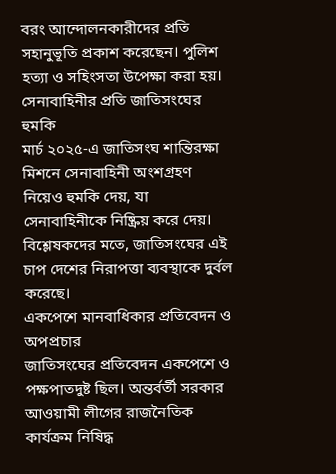বরং আন্দোলনকারীদের প্রতি সহানুভূতি প্রকাশ করেছেন। পুলিশ হত্যা ও সহিংসতা উপেক্ষা করা হয়।
সেনাবাহিনীর প্রতি জাতিসংঘের হুমকি
মার্চ ২০২৫-এ জাতিসংঘ শান্তিরক্ষা মিশনে সেনাবাহিনী অংশগ্রহণ নিয়েও হুমকি দেয়, যা সেনাবাহিনীকে নিষ্ক্রিয় করে দেয়। বিশ্লেষকদের মতে, জাতিসংঘের এই চাপ দেশের নিরাপত্তা ব্যবস্থাকে দুর্বল করেছে।
একপেশে মানবাধিকার প্রতিবেদন ও অপপ্রচার
জাতিসংঘের প্রতিবেদন একপেশে ও পক্ষপাতদুষ্ট ছিল। অন্তর্বর্তী সরকার আওয়ামী লীগের রাজনৈতিক কার্যক্রম নিষিদ্ধ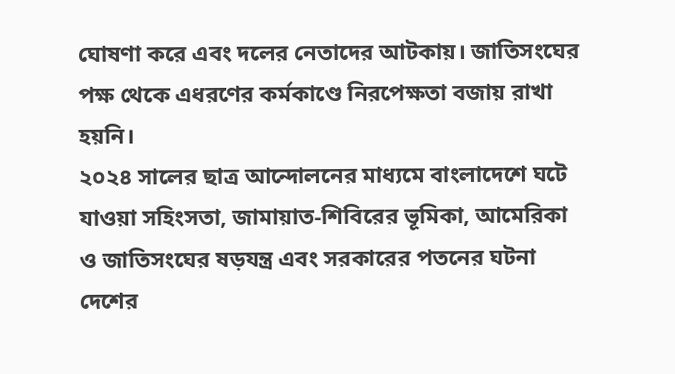ঘোষণা করে এবং দলের নেতাদের আটকায়। জাতিসংঘের পক্ষ থেকে এধরণের কর্মকাণ্ডে নিরপেক্ষতা বজায় রাখা হয়নি।
২০২৪ সালের ছাত্র আন্দোলনের মাধ্যমে বাংলাদেশে ঘটে যাওয়া সহিংসতা, জামায়াত-শিবিরের ভূমিকা, আমেরিকা ও জাতিসংঘের ষড়যন্ত্র এবং সরকারের পতনের ঘটনা দেশের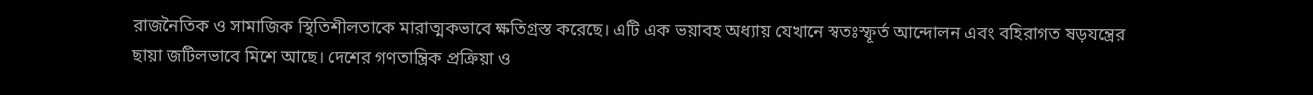রাজনৈতিক ও সামাজিক স্থিতিশীলতাকে মারাত্মকভাবে ক্ষতিগ্রস্ত করেছে। এটি এক ভয়াবহ অধ্যায় যেখানে স্বতঃস্ফূর্ত আন্দোলন এবং বহিরাগত ষড়যন্ত্রের ছায়া জটিলভাবে মিশে আছে। দেশের গণতান্ত্রিক প্রক্রিয়া ও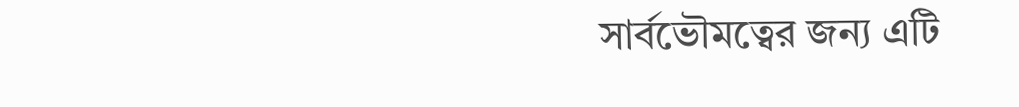সার্বভৌমত্বের জন্য এটি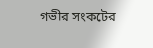গভীর সংকটের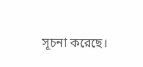সূচনা করেছে।